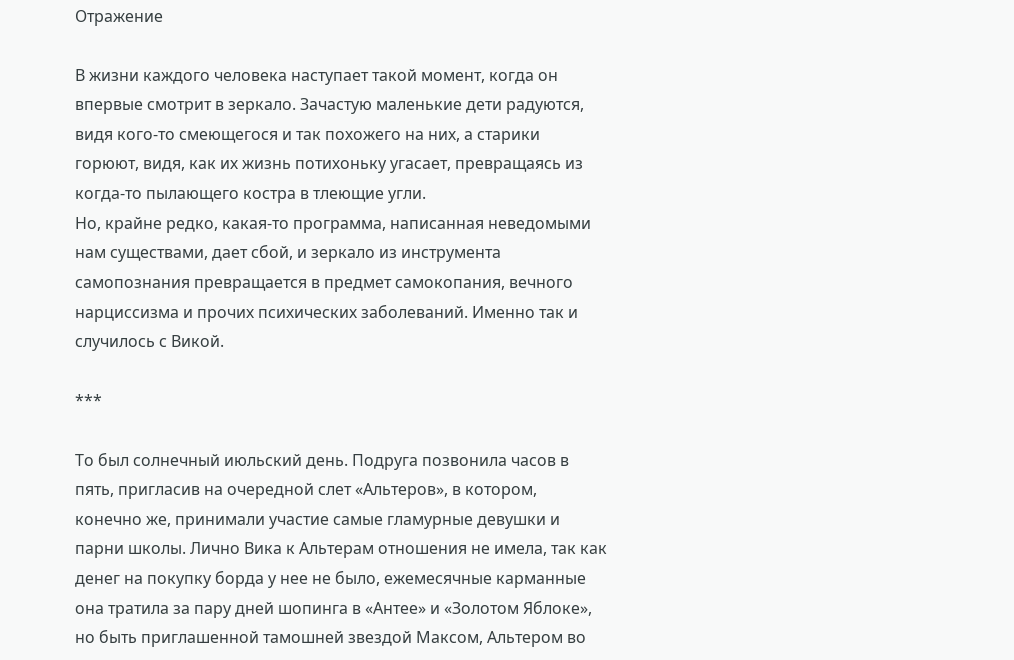Отражение

В жизни каждого человека наступает такой момент, когда он впервые смотрит в зеркало. Зачастую маленькие дети радуются, видя кого-то смеющегося и так похожего на них, а старики горюют, видя, как их жизнь потихоньку угасает, превращаясь из когда-то пылающего костра в тлеющие угли.
Но, крайне редко, какая-то программа, написанная неведомыми нам существами, дает сбой, и зеркало из инструмента самопознания превращается в предмет самокопания, вечного нарциссизма и прочих психических заболеваний. Именно так и случилось с Викой.

***

То был солнечный июльский день. Подруга позвонила часов в пять, пригласив на очередной слет «Альтеров», в котором, конечно же, принимали участие самые гламурные девушки и парни школы. Лично Вика к Альтерам отношения не имела, так как денег на покупку борда у нее не было, ежемесячные карманные она тратила за пару дней шопинга в «Антее» и «Золотом Яблоке», но быть приглашенной тамошней звездой Максом, Альтером во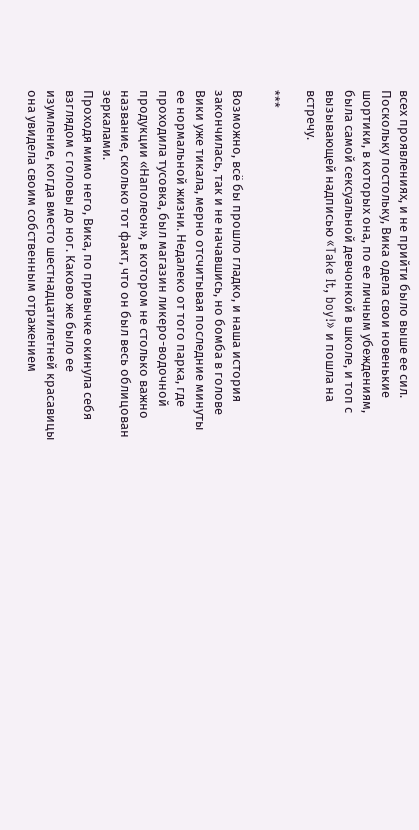всех проявлениях, и не прийти было выше ее сил.
Поскольку постольку, Вика одела свои новенькие шортики, в которых она, по ее личным убеждениям, была самой сексуальной девчонкой в школе, и топ с вызывающей надписью «Take It, boy!» и пошла на встречу.

***

Возможно, всё бы прошло гладко, и наша история закончилась, так и не начавшись, но бомба в голове Вики уже тикала, мерно отсчитывая последние минуты ее нормальной жизни. Недалеко от того парка, где проходила тусовка, был магазин ликеро-водочной продукции «Наполеон», в котором не столько важно название, сколько тот факт, что он был весь облицован зеркалами.
Проходя мимо него, Вика, по привычке окинула себя взглядом с головы до ног. Каково же было ее изумление, когда вместо шестнадцатилетней красавицы она увидела своим собственным отражением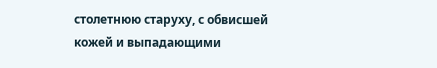столетнюю старуху, с обвисшей кожей и выпадающими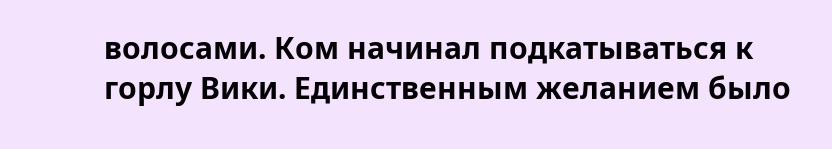волосами. Ком начинал подкатываться к горлу Вики. Единственным желанием было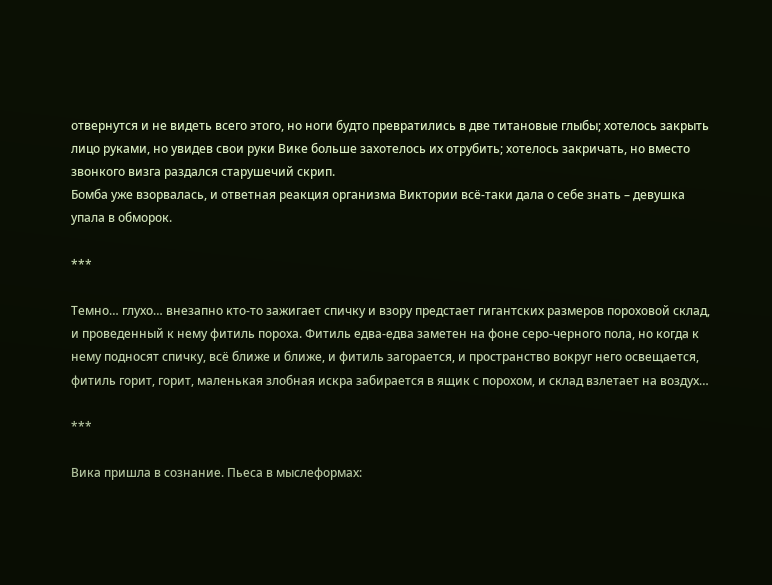отвернутся и не видеть всего этого, но ноги будто превратились в две титановые глыбы; хотелось закрыть лицо руками, но увидев свои руки Вике больше захотелось их отрубить; хотелось закричать, но вместо звонкого визга раздался старушечий скрип.
Бомба уже взорвалась, и ответная реакция организма Виктории всё-таки дала о себе знать – девушка упала в обморок.

***

Темно… глухо… внезапно кто-то зажигает спичку и взору предстает гигантских размеров пороховой склад, и проведенный к нему фитиль пороха. Фитиль едва-едва заметен на фоне серо-черного пола, но когда к нему подносят спичку, всё ближе и ближе, и фитиль загорается, и пространство вокруг него освещается, фитиль горит, горит, маленькая злобная искра забирается в ящик с порохом, и склад взлетает на воздух…

***

Вика пришла в сознание. Пьеса в мыслеформах: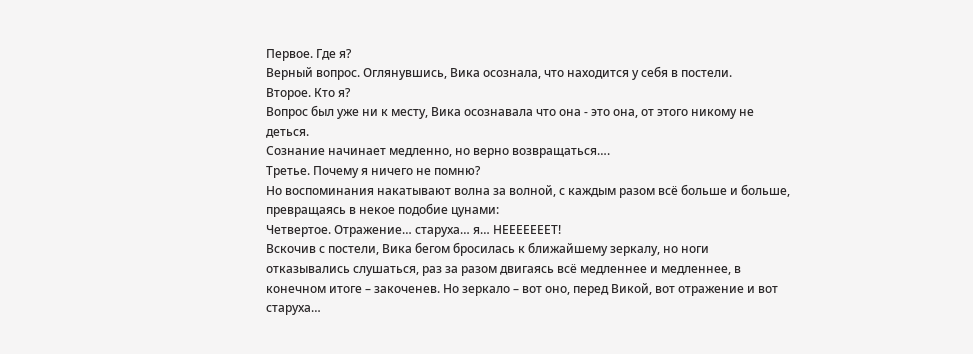Первое. Где я?
Верный вопрос. Оглянувшись, Вика осознала, что находится у себя в постели.
Второе. Кто я?
Вопрос был уже ни к месту, Вика осознавала что она - это она, от этого никому не деться.
Сознание начинает медленно, но верно возвращаться….
Третье. Почему я ничего не помню?
Но воспоминания накатывают волна за волной, с каждым разом всё больше и больше, превращаясь в некое подобие цунами:
Четвертое. Отражение… старуха… я… НЕЕЕЕЕЕЕТ!
Вскочив с постели, Вика бегом бросилась к ближайшему зеркалу, но ноги отказывались слушаться, раз за разом двигаясь всё медленнее и медленнее, в конечном итоге – закоченев. Но зеркало – вот оно, перед Викой, вот отражение и вот старуха…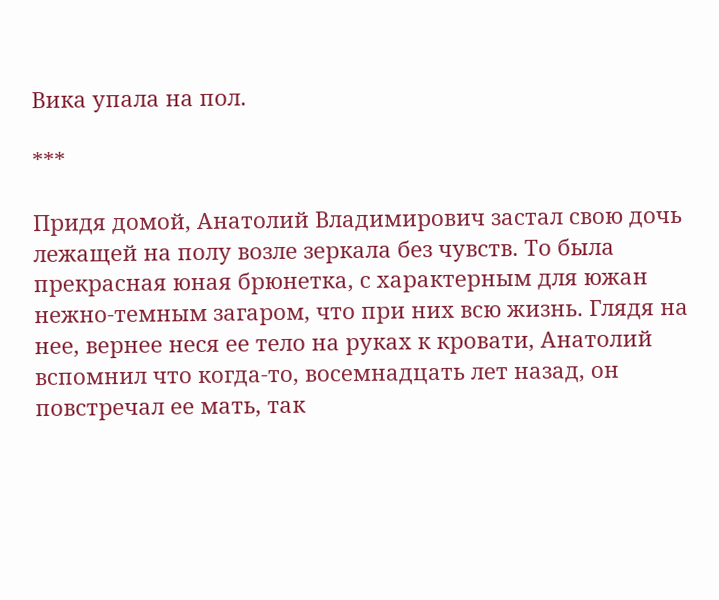Вика упала на пол.

***

Придя домой, Анатолий Владимирович застал свою дочь лежащей на полу возле зеркала без чувств. То была прекрасная юная брюнетка, с характерным для южан нежно-темным загаром, что при них всю жизнь. Глядя на нее, вернее неся ее тело на руках к кровати, Анатолий вспомнил что когда-то, восемнадцать лет назад, он повстречал ее мать, так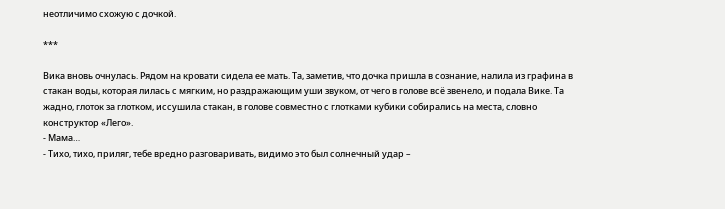неотличимо схожую с дочкой.

***

Вика вновь очнулась. Рядом на кровати сидела ее мать. Та, заметив, что дочка пришла в сознание, налила из графина в стакан воды, которая лилась с мягким, но раздражающим уши звуком, от чего в голове всё звенело, и подала Вике. Та жадно, глоток за глотком, иссушила стакан, в голове совместно с глотками кубики собирались на места, словно конструктор «Лего».
- Мама…
- Тихо, тихо, приляг, тебе вредно разговаривать, видимо это был солнечный удар –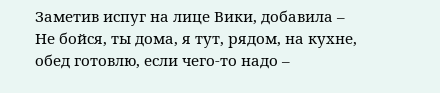Заметив испуг на лице Вики, добавила – Не бойся, ты дома, я тут, рядом, на кухне, обед готовлю, если чего-то надо –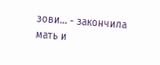зови… - закончила мать и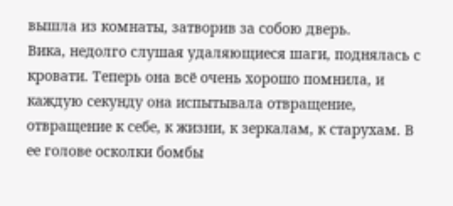вышла из комнаты, затворив за собою дверь.
Вика, недолго слушая удаляющиеся шаги, поднялась с кровати. Теперь она всё очень хорошо помнила, и каждую секунду она испытывала отвращение, отвращение к себе, к жизни, к зеркалам, к старухам. В ее голове осколки бомбы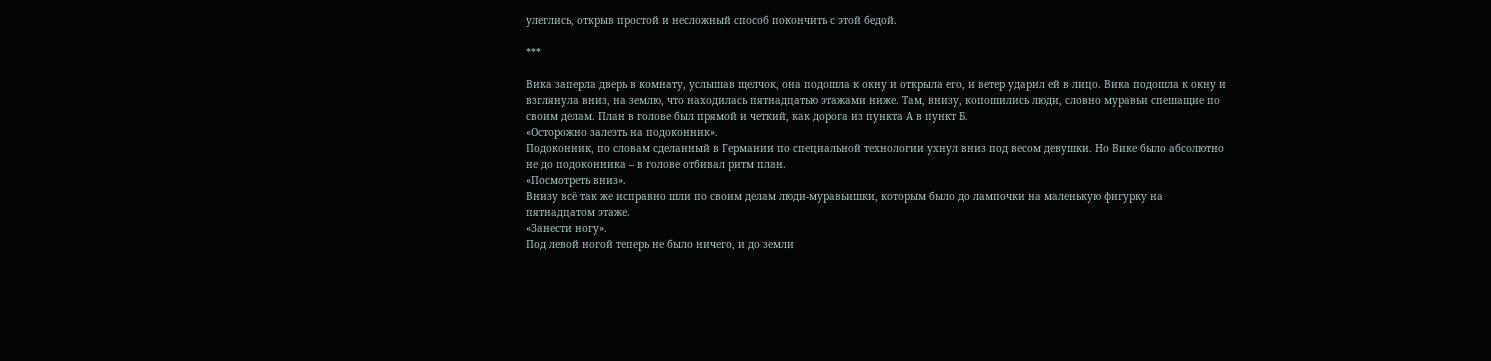улеглись, открыв простой и несложный способ покончить с этой бедой.

***

Вика заперла дверь в комнату, услышав щелчок, она подошла к окну и открыла его, и ветер ударил ей в лицо. Вика подошла к окну и взглянула вниз, на землю, что находилась пятнадцатью этажами ниже. Там, внизу, копошились люди, словно муравьи спешащие по своим делам. План в голове был прямой и четкий, как дорога из пункта А в пункт Б.
«Осторожно залезть на подоконник».
Подоконник, по словам сделанный в Германии по специальной технологии ухнул вниз под весом девушки. Но Вике было абсолютно не до подоконника – в голове отбивал ритм план.
«Посмотреть вниз».
Внизу всё так же исправно шли по своим делам люди-муравьишки, которым было до лампочки на маленькую фигурку на пятнадцатом этаже.
«Занести ногу».
Под левой ногой теперь не было ничего, и до земли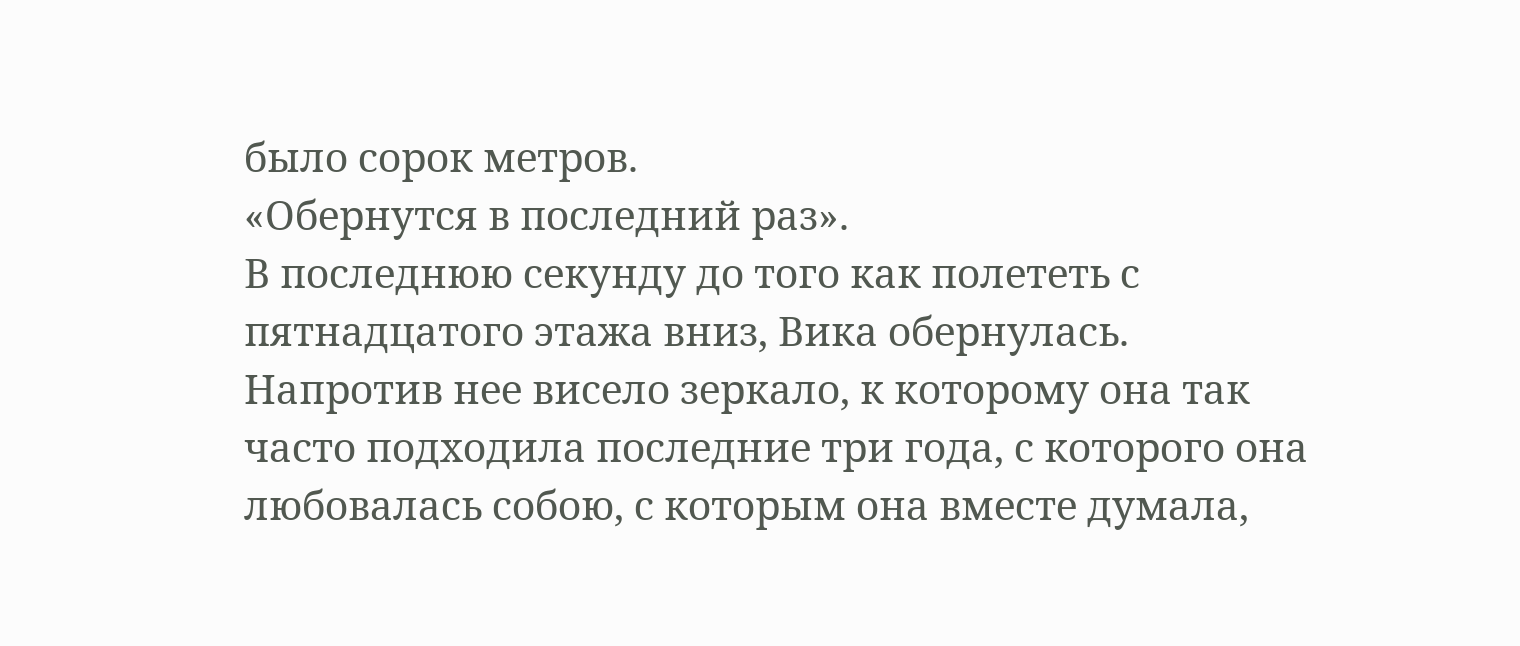было сорок метров.
«Обернутся в последний раз».
В последнюю секунду до того как полететь с пятнадцатого этажа вниз, Вика обернулась. Напротив нее висело зеркало, к которому она так часто подходила последние три года, с которого она любовалась собою, с которым она вместе думала,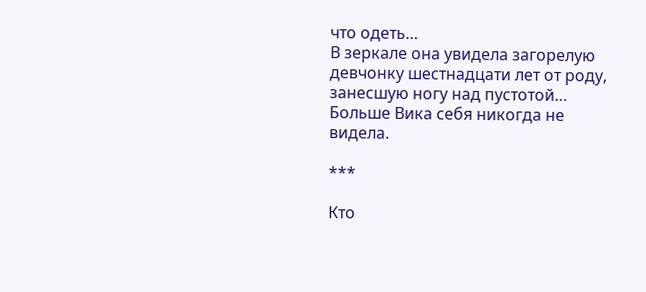что одеть…
В зеркале она увидела загорелую девчонку шестнадцати лет от роду, занесшую ногу над пустотой…
Больше Вика себя никогда не видела.

***

Кто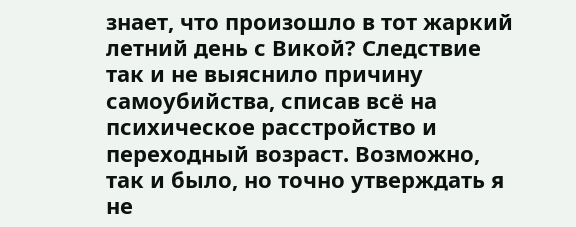знает, что произошло в тот жаркий летний день с Викой? Следствие так и не выяснило причину самоубийства, списав всё на психическое расстройство и переходный возраст. Возможно, так и было, но точно утверждать я не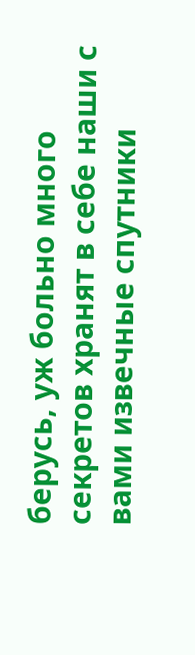берусь, уж больно много секретов хранят в себе наши с вами извечные спутники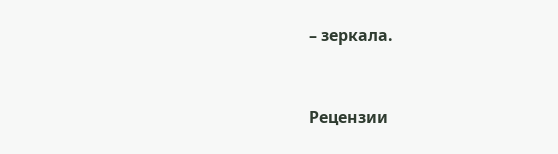– зеркала.


Рецензии